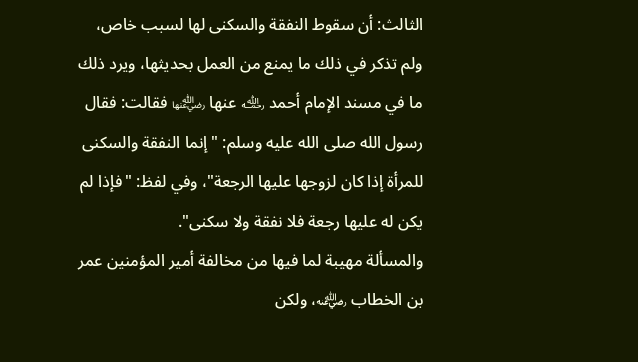الثالث: أن سقوط النفقة والسكنى لها لسبب خاص، ولم تذكر في ذلك ما يمنع من العمل بحديثها، ويرد ذلك ما في مسند الإمام أحمد ﵀ عنها ﵂ فقالت: فقال رسول الله صلى الله عليه وسلم: "إنما النفقة والسكنى للمرأة إذا كان لزوجها عليها الرجعة"، وفي لفظ: "فإذا لم يكن له عليها رجعة فلا نفقة ولا سكنى".
والمسألة مهيبة لما فيها من مخالفة أمير المؤمنين عمر بن الخطاب ﵁، ولكن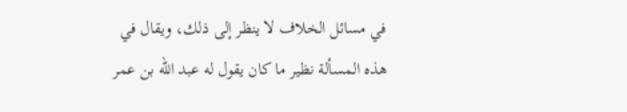في مسائل الخلاف لا ينظر إلى ذلك، ويقال في هذه المسألة نظير ما كان يقول له عبد الله بن عمر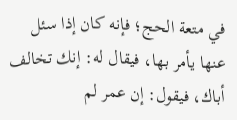في متعة الحج؛ فإنه كان إذا سئل عنها يأمر بها، فيقال له: إنك تخالف أباك، فيقول: إن عمر لم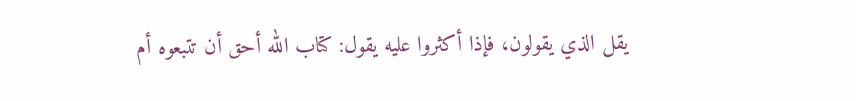يقل الذي يقولون، فإذا أكثروا عليه يقول: كتاب الله أحق أن تتبعوه أم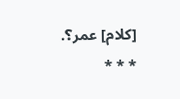[كلام] عمر؟.
* * *